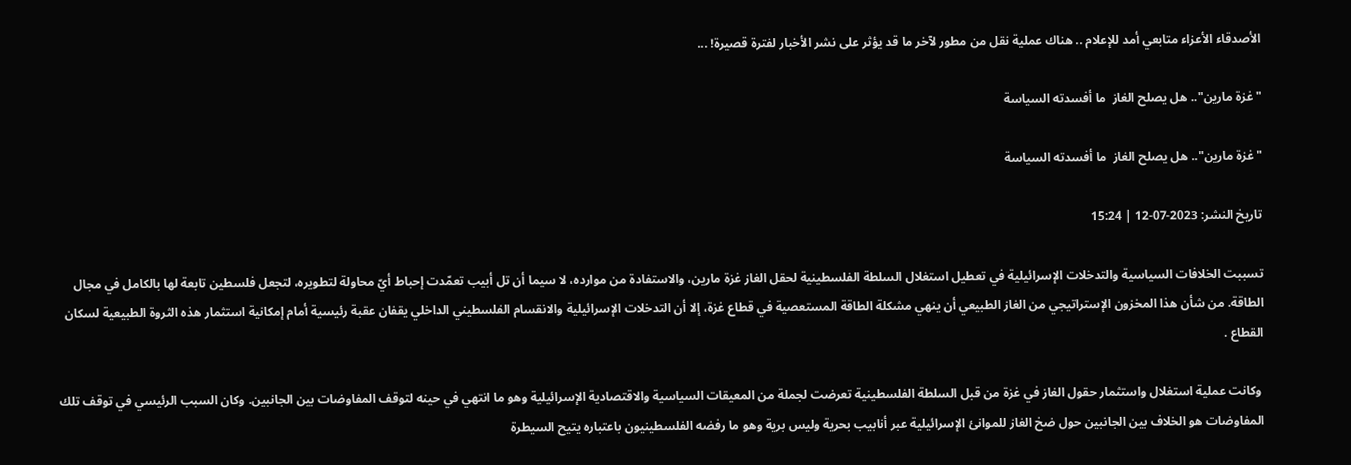الأصدقاء الأعزاء متابعي أمد للإعلام .. هناك عملية نقل من مطور لآخر ما قد يؤثر على نشر الأخبار لفترة قصيرة! ...

"غزة مارين".. هل يصلح الغاز  ما أفسدته السياسة

"غزة مارين".. هل يصلح الغاز  ما أفسدته السياسة

تاريخ النشر: 2023-07-12 | 15:24

تسببت الخلافات السياسية والتدخلات الإسرائيلية في تعطيل استغلال السلطة الفلسطينية لحقل الغاز غزة مارين، والاستفادة من موارده، لا سيما أن تل أبيب تعمّدت إحباط أيّ محاولة لتطويره، لتجعل فلسطين تابعة لها بالكامل في مجال الطاقة. من شأن هذا المخزون الإستراتيجي من الغاز الطبيعي أن ينهي مشكلة الطاقة المستعصية في قطاع غزة، إلا أن التدخلات الإسرائيلية والانقسام الفلسطيني الداخلي يقفان عقبة رئيسية أمام إمكانية استثمار هذه الثروة الطبيعية لسكان القطاع .

 وكانت عملية استغلال واستثمار حقول الغاز في غزة من قبل السلطة الفلسطينية تعرضت لجملة من المعيقات السياسية والاقتصادية الإسرائيلية وهو ما انتهي في حينه لتوقف المفاوضات بين الجانبين. وكان السبب الرئيسي في توقف تلك المفاوضات هو الخلاف بين الجانبين حول ضخ الغاز للموانئ الإسرائيلية عبر أنابيب بحرية وليس برية وهو ما رفضه الفلسطينيون باعتباره يتيح السيطرة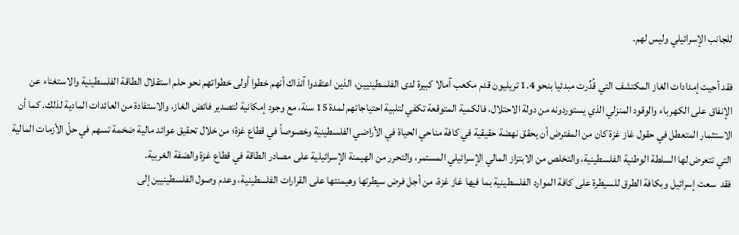للجانب الإسرائيلي وليس لهم.

فقد أحيت إمدادات الغاز المكتشف التي قُدِّرت مبدئيا بنحو 1.4 تريليون قدم مكعب آمالا كبيرة لدى الفلسطينيين، الذين اعتقدوا آنذاك أنهم خطوا أولى خطواتهم نحو حلم استقلال الطاقة الفلسطينية والاستغناء عن الإنفاق على الكهرباء والوقود المنزلي الذي يستوردونه من دولة الاحتلال، فالكمية المتوقعة تكفي لتلبية احتياجاتهم لمدة 15 سنة، مع وجود إمكانية لتصدير فائض الغاز، والاستفادة من العائدات المادية لذلك. كما أن الاستثمار المتعطل في حقول غاز غزة كان من المفترض أن يحقق نهضة حقيقية في كافة مناحي الحياة في الأراضي الفلسطينية وخصوصاً في قطاع غزة؛ من خلال تحقيق عوائد مالية ضخمة تسهم في حلّ الأزمات المالية التي تتعرض لها السلطة الوطنية الفلسطينية، والتخلص من الابتزاز المالي الإسرائيلي المستمر، والتحرر من الهيمنة الإسرائيلية على مصادر الطاقة في قطاع غزة والضفة الغربية.
فقد  سعت إسرائيل وبكافة الطرق للسيطرة على كافة الموارد الفلسطينية بما فيها غاز غزة، من أجل فرض سيطرتها وهيمنتها على القرارات الفلسطينية، وعدم وصول الفلسطينيين إلى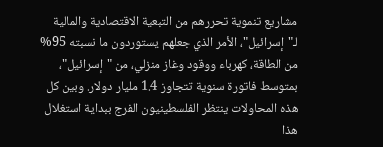مشاريع تنموية تحررهم من التبعية الاقتصادية والمالية لـ"إسرائيل"، الأمر الذي جعلهم يستوردون ما نسبته 95% من الطاقة، كهرباء ووقود وغاز منزلي، من "إسرائيل"، بمتوسط فاتورة سنوية تتجاوز 1.4 مليار دولار. وبين كل هذه المحاولات ينتظر الفلسطينيون الفرج ببداية استغلال هذا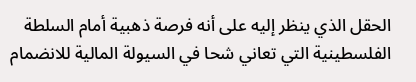الحقل الذي ينظر إليه على أنه فرصة ذهبية أمام السلطة الفلسطينية التي تعاني شحا في السيولة المالية للانضمام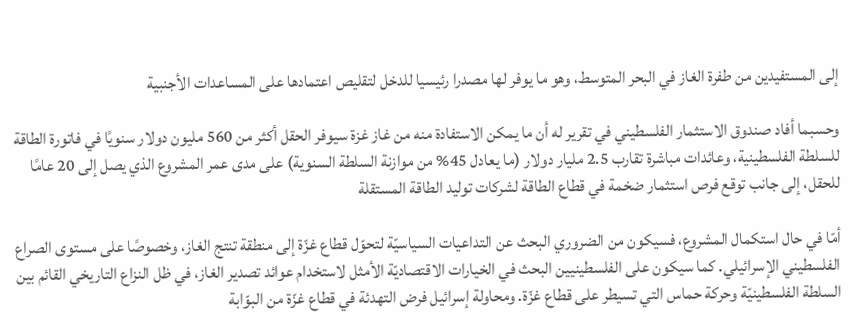إلى المستفيدين من طفرة الغاز في البحر المتوسط، وهو ما يوفر لها مصدرا رئيسيا للدخل لتقليص اعتمادها على المساعدات الأجنبية

وحسبما أفاد صندوق الاستثمار الفلسطيني في تقرير له أن ما يمكن الاستفادة منه من غاز غزة سيوفر الحقل أكثر من 560 مليون دولار سنويًا في فاتورة الطاقة للسلطة الفلسطينية، وعائدات مباشرة تقارب 2.5 مليار دولار (ما يعادل 45% من موازنة السلطة السنوية) على مدى عمر المشروع الذي يصل إلى 20 عامًا للحقل، إلى جانب توقع فرص استثمار ضخمة في قطاع الطاقة لشركات توليد الطاقة المستقلة

أمّا في حال استكمال المشروع، فسيكون من الضروري البحث عن التداعيات السياسيّة لتحوّل قطاع غزّة إلى منطقة تنتج الغاز، وخصوصًا على مستوى الصراع الفلسطيني الإسرائيلي. كما سيكون على الفلسطينيين البحث في الخيارات الاقتصاديّة الأمثل لاستخدام عوائد تصدير الغاز، في ظل النزاع التاريخي القائم بين السلطة الفلسطينيّة وحركة حماس التي تسيطر على قطاع غزّة. ومحاولة إسرائيل فرض التهدئة في قطاع غزّة من البوّابة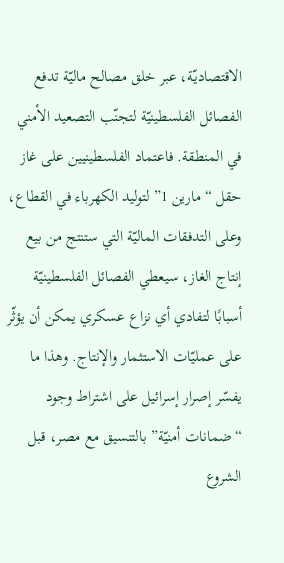الاقتصاديّة، عبر خلق مصالح ماليّة تدفع الفصائل الفلسطينيّة لتجنّب التصعيد الأمني في المنطقة. فاعتماد الفلسطينيين على غاز حقل “مارين 1” لتوليد الكهرباء في القطاع، وعلى التدفقات الماليّة التي ستنتج من بيع إنتاج الغاز، سيعطي الفصائل الفلسطينيّة أسبابًا لتفادي أي نزاع عسكري يمكن أن يؤثّر على عمليّات الاستثمار والإنتاج. وهذا ما يفسّر إصرار إسرائيل على اشتراط وجود “ضمانات أمنيّة” بالتنسيق مع مصر، قبل الشروع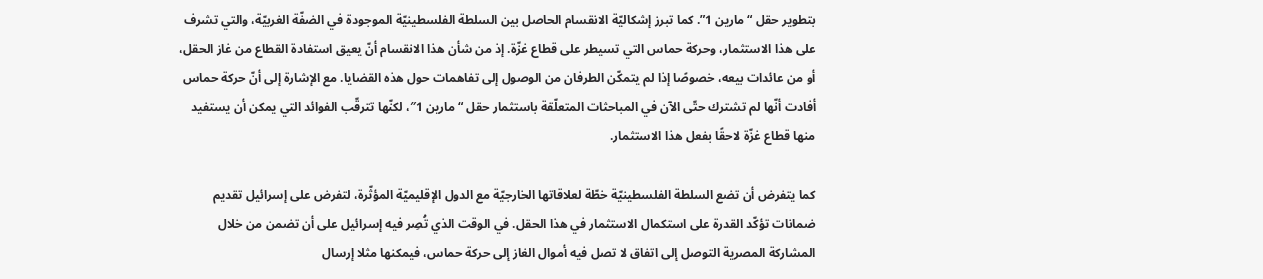بتطوير حقل “مارين 1”. كما تبرز إشكاليّة الانقسام الحاصل بين السلطة الفلسطينيّة الموجودة في الضفّة الغربيّة، والتي تشرف على هذا الاستثمار، وحركة حماس التي تسيطر على قطاع غزّة. إذ من شأن هذا الانقسام أنّ يعيق استفادة القطاع من غاز الحقل، أو من عائدات بيعه، خصوصًا إذا لم يتمكّن الطرفان من الوصول إلى تفاهمات حول هذه القضايا. مع الإشارة إلى أنّ حركة حماس أفادت أنّها لم تشترك حتّى الآن في المباحثات المتعلّقة باستثمار حقل “مارين 1″، لكنّها تترقّب الفوائد التي يمكن أن يستفيد منها قطاع غزّة لاحقًا بفعل هذا الاستثمار.

كما يتفرض أن تضع السلطة الفلسطينيّة خطّة لعلاقاتها الخارجيّة مع الدول الإقليميّة المؤثّرة، لتفرض على إسرائيل تقديم ضمانات تؤكّد القدرة على استكمال الاستثمار في هذا الحقل. في الوقت الذي تُصِر فيه إسرائيل على أن تضمن من خلال المشاركة المصرية التوصل إلى اتفاق لا تصل فيه أموال الغاز إلى حركة حماس، فيمكنها مثلا إرسال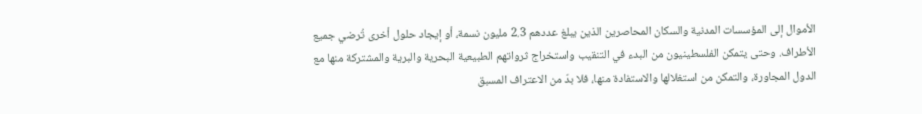الأموال إلى المؤسسات المدنية والسكان المحاصرين الذين يبلغ عددهم 2.3 مليون نسمة، أو إيجاد حلول أخرى تُرضي جميع الأطراف. وحتى يتمكن الفلسطينيون من البدء في التنقيب واستخراج ثرواتهم الطبيعية البحرية والبرية والمشتركة منها مع الدول المجاورة، والتمكن من استغلالها والاستفادة منها، فلا بدّ من الاعتراف المسبق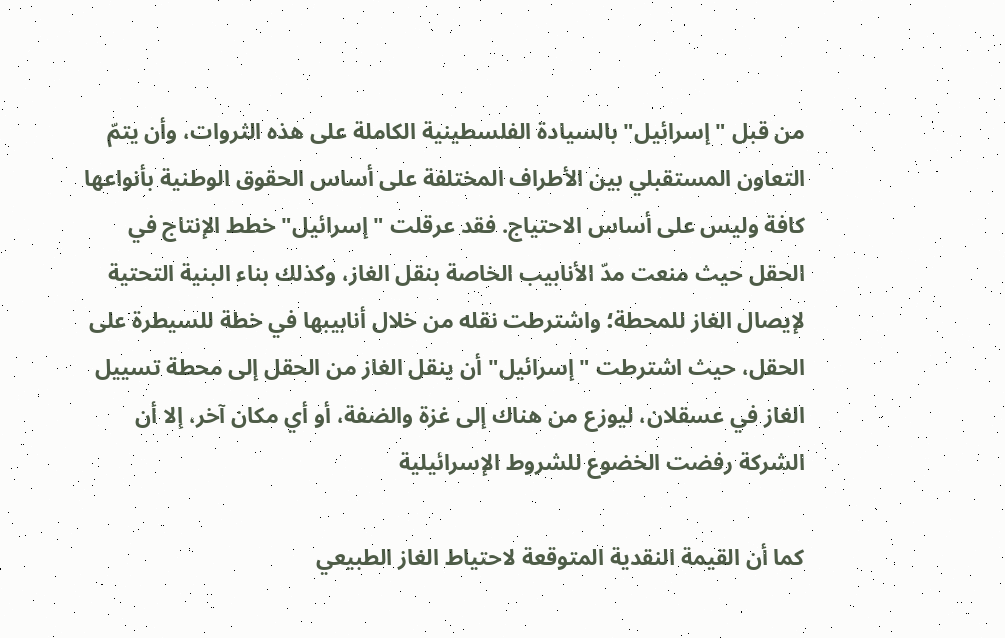من قبل "إسرائيل" بالسيادة الفلسطينية الكاملة على هذه الثروات، وأن يتمّ التعاون المستقبلي بين الأطراف المختلفة على أساس الحقوق الوطنية بأنواعها كافة وليس على أساس الاحتياج. فقد عرقلت "إسرائيل" خطط الإنتاج في الحقل حيث منعت مدّ الأنابيب الخاصة بنقل الغاز، وكذلك بناء البنية التحتية لإيصال الغاز للمحطة؛ واشترطت نقله من خلال أنابيبها في خطة للسيطرة على الحقل، حيث اشترطت "إسرائيل" أن ينقل الغاز من الحقل إلى محطة تسييل الغاز في عسقلان، ليوزع من هناك إلى غزة والضفة، أو أي مكان آخر، إلا أن الشركة رفضت الخضوع للشروط الإسرائيلية

كما أن القيمة النقدية المتوقعة لاحتياط الغاز الطبيعي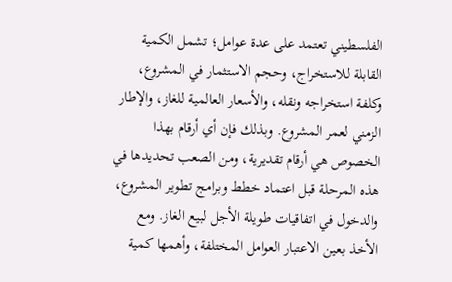الفلسطيني تعتمد على عدة عوامل؛ تشمل الكمية القابلة للاستخراج، وحجم الاستثمار في المشروع، وكلفة استخراجه ونقله، والأسعار العالمية للغاز، والإطار الزمني لعمر المشروع. وبذلك فإن أي أرقام بهذا الخصوص هي أرقام تقديرية، ومن الصعب تحديدها في هذه المرحلة قبل اعتماد خطط وبرامج تطوير المشروع، والدخول في اتفاقيات طويلة الأجل لبيع الغاز. ومع الأخذ بعين الاعتبار العوامل المختلفة، وأهمها كمية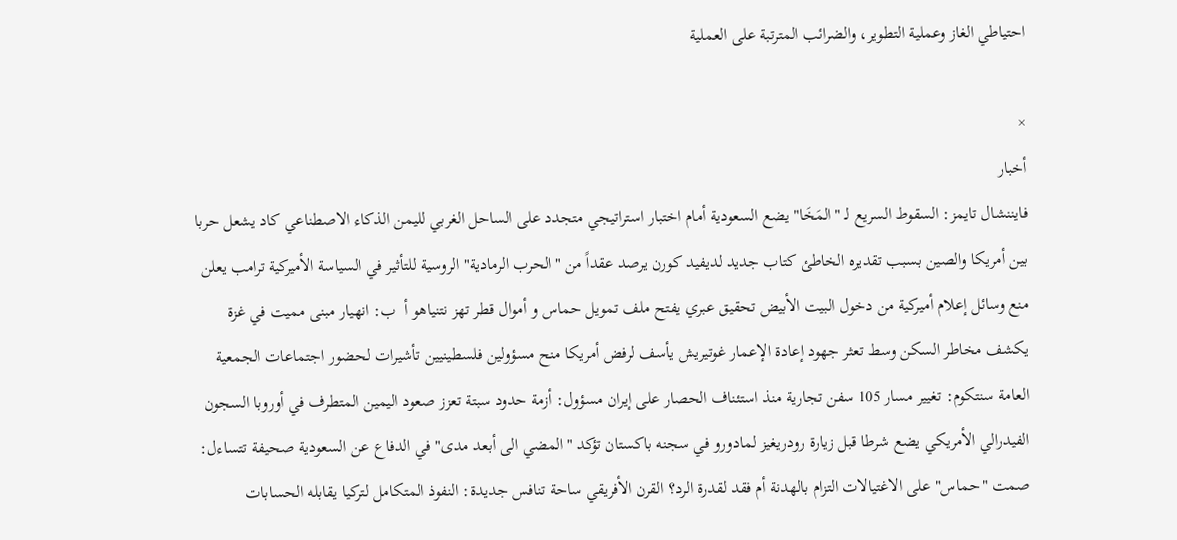احتياطي الغاز وعملية التطوير، والضرائب المترتبة على العملية

×
أخبار
فايننشال تايمز: السقوط السريع لـ "المَخَا" يضع السعودية أمام اختبار استراتيجي متجدد على الساحل الغربي لليمن الذكاء الاصطناعي كاد يشعل حربا بين أمريكا والصين بسبب تقديره الخاطئ كتاب جديد لديفيد كورن يرصد عقداً من "الحرب الرمادية" الروسية للتأثير في السياسة الأميركية ترامب يعلن منع وسائل إعلام أميركية من دخول البيت الأبيض تحقيق عبري يفتح ملف تمويل حماس و أموال قطر تهز نتنياهو أ  ب: انهيار مبنى مميت في غزة يكشف مخاطر السكن وسط تعثر جهود إعادة الإعمار غوتيريش يأسف لرفض أمريكا منح مسؤولين فلسطينيين تأشيرات لحضور اجتماعات الجمعية العامة سنتكوم: تغيير مسار 105 سفن تجارية منذ استئناف الحصار على إيران مسؤول: أزمة حدود سبتة تعزز صعود اليمين المتطرف في أوروبا السجون الفيدرالي الأمريكي يضع شرطا قبل زيارة رودريغيز لمادورو في سجنه باكستان تؤكد "المضي الى أبعد مدى" في الدفاع عن السعودية صحيفة تتساءل: صمت "حماس" على الاغتيالات التزام بالهدنة أم فقد لقدرة الرد؟ القرن الأفريقي ساحة تنافس جديدة: النفوذ المتكامل لتركيا يقابله الحسابات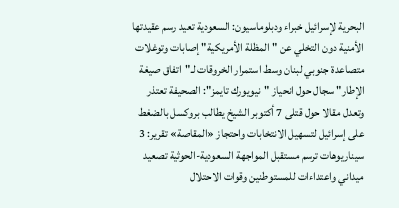البحرية لإسرائيل خبراء ودبلوماسيون: السعودية تعيد رسم عقيدتها الأمنية دون التخلي عن "المظلة الأمريكية" إصابات وتوغلات متصاعدة جنوبي لبنان وسط استمرار الخروقات لـ"اتفاق صيغة الإطار" سجال حول انحياز "نيويورك تايمز": الصحيفة تعتذر وتعدل مقالا حول قتلى 7 أكتوبر الشيخ يطالب بروكسل بالضغط على إسرائيل لتسهيل الانتخابات واحتجاز «المقاصة» تقرير: 3 سيناريوهات ترسم مستقبل المواجهة السعودية-الحوثية تصعيد ميداني واعتداءات للمستوطنين وقوات الاحتلال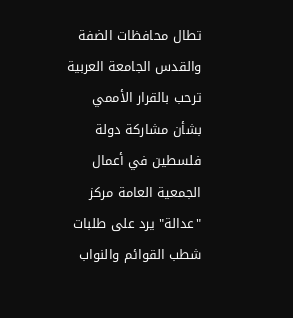تطال محافظات الضفة والقدس الجامعة العربية ترحب بالقرار الأممي بشأن مشاركة دولة فلسطين في أعمال الجمعية العامة مركز "عدالة" يرد على طلبات شطب القوائم والنواب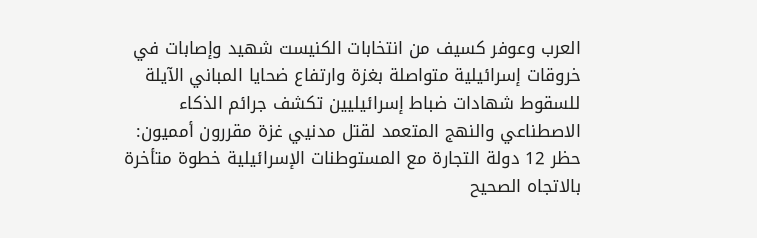العرب وعوفر كسيف من انتخابات الكنيست شهيد وإصابات في خروقات إسرائيلية متواصلة بغزة وارتفاع ضحايا المباني الآيلة للسقوط شهادات ضباط إسرائيليين تكشف جرائم الذكاء الاصطناعي والنهج المتعمد لقتل مدنيي غزة مقررون أمميون: حظر 12 دولة التجارة مع المستوطنات الإسرائيلية خطوة متأخرة بالاتجاه الصحيح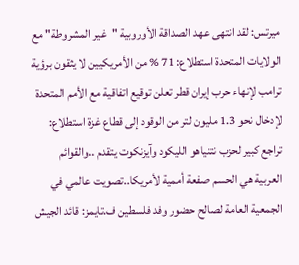ميرتس: لقد انتهى عهد الصداقة الأوروبية "غير المشروطة" مع الولايات المتحدة استطلاع: 71 % من الأمريكيين لا يثقون برؤية ترامب لإنهاء حرب إيران قطر تعلن توقيع اتفاقية مع الأمم المتحدة لإدخال نحو 1.3 مليون لتر من الوقود إلى قطاع غزة استطلاع: تراجع كبير لحزب نتنياهو الليكود وآيزنكوت يتقدم ..والقوائم العربية هي الحسم صفعة أممية لأمريكا..تصويت عالمي في الجمعية العامة لصالح حضور وفد فلسطين ف.تايمز: قائد الجيش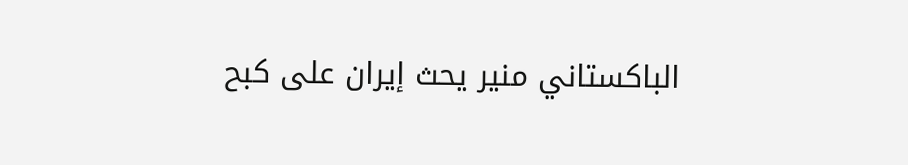الباكستاني منير يحث إيران على كبح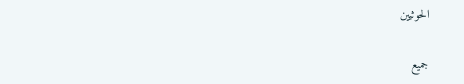الحوثيين

جميع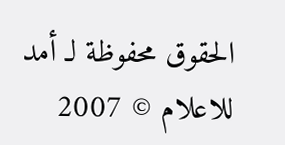الحقوق محفوظة لـ أمد للاعلام © 2007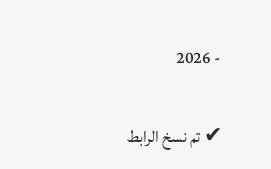- 2026

✔ تم نسخ الرابط